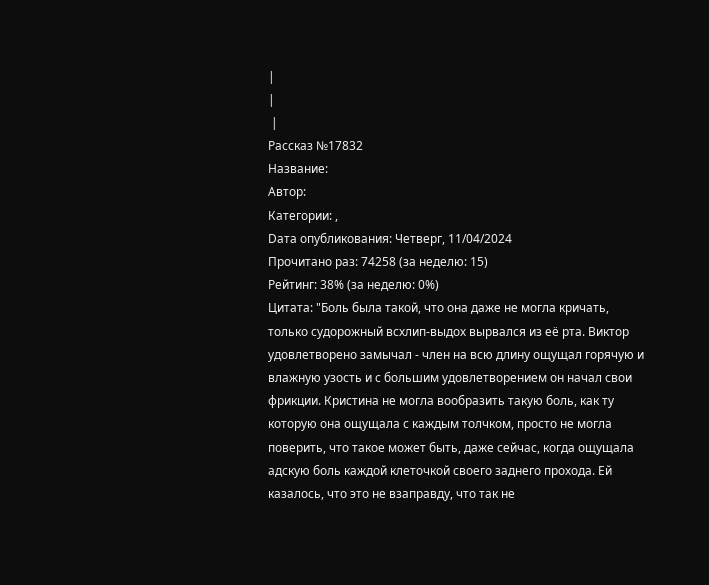|
|
 |
Рассказ №17832
Название:
Автор:
Категории: ,
Dата опубликования: Четверг, 11/04/2024
Прочитано раз: 74258 (за неделю: 15)
Рейтинг: 38% (за неделю: 0%)
Цитата: "Боль была такой, что она даже не могла кричать, только судорожный всхлип-выдох вырвался из её рта. Виктор удовлетворено замычал - член на всю длину ощущал горячую и влажную узость и с большим удовлетворением он начал свои фрикции. Кристина не могла вообразить такую боль, как ту которую она ощущала с каждым толчком, просто не могла поверить, что такое может быть, даже сейчас, когда ощущала адскую боль каждой клеточкой своего заднего прохода. Ей казалось, что это не взаправду, что так не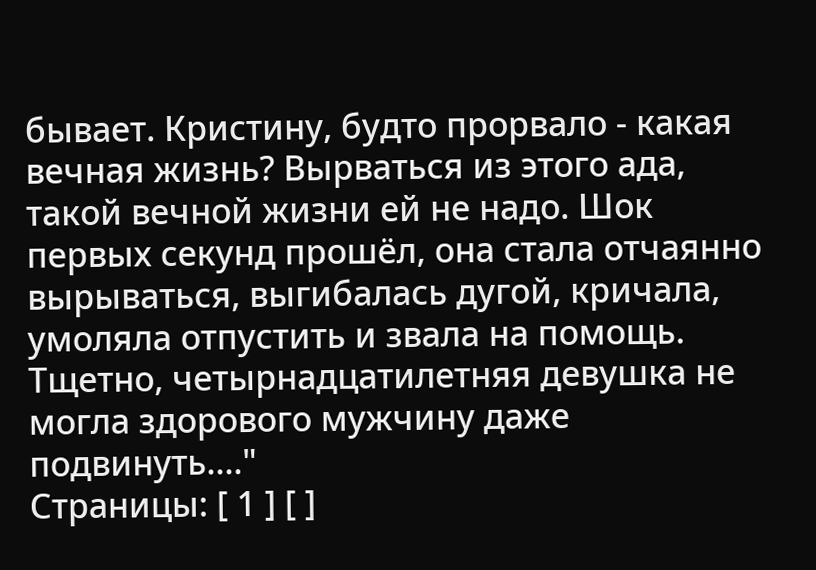бывает. Кристину, будто прорвало - какая вечная жизнь? Вырваться из этого ада, такой вечной жизни ей не надо. Шок первых секунд прошёл, она стала отчаянно вырываться, выгибалась дугой, кричала, умоляла отпустить и звала на помощь. Тщетно, четырнадцатилетняя девушка не могла здорового мужчину даже подвинуть...."
Страницы: [ 1 ] [ ]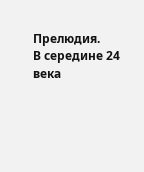Прелюдия.
В середине 24 века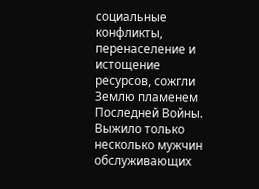социальные конфликты, перенаселение и истощение ресурсов, сожгли Землю пламенем Последней Войны. Выжило только несколько мужчин обслуживающих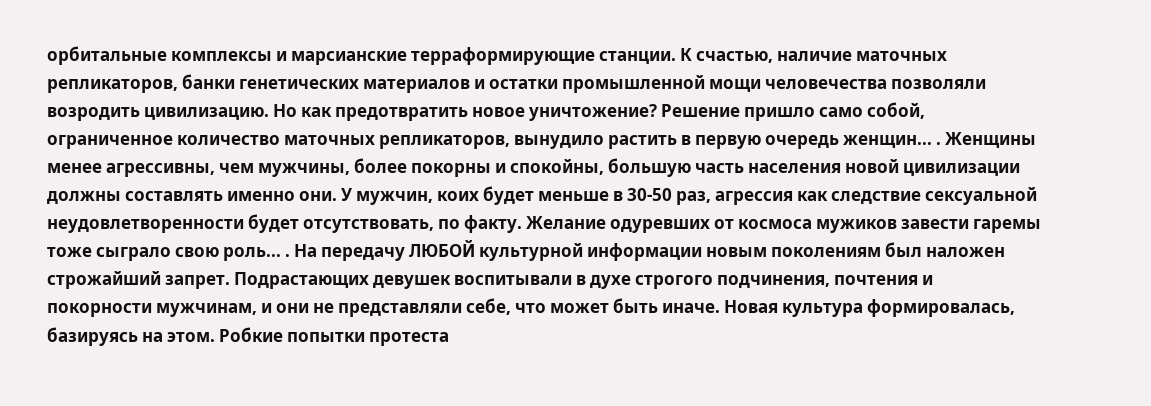орбитальные комплексы и марсианские терраформирующие станции. К счастью, наличие маточных репликаторов, банки генетических материалов и остатки промышленной мощи человечества позволяли возродить цивилизацию. Но как предотвратить новое уничтожение? Решение пришло само собой, ограниченное количество маточных репликаторов, вынудило растить в первую очередь женщин... . Женщины менее агрессивны, чем мужчины, более покорны и спокойны, большую часть населения новой цивилизации должны составлять именно они. У мужчин, коих будет меньше в 30-50 раз, агрессия как следствие сексуальной неудовлетворенности будет отсутствовать, по факту. Желание одуревших от космоса мужиков завести гаремы тоже сыграло свою роль... . На передачу ЛЮБОЙ культурной информации новым поколениям был наложен строжайший запрет. Подрастающих девушек воспитывали в духе строгого подчинения, почтения и покорности мужчинам, и они не представляли себе, что может быть иначе. Новая культура формировалась, базируясь на этом. Робкие попытки протеста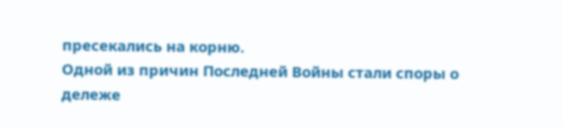пресекались на корню.
Одной из причин Последней Войны стали споры о дележе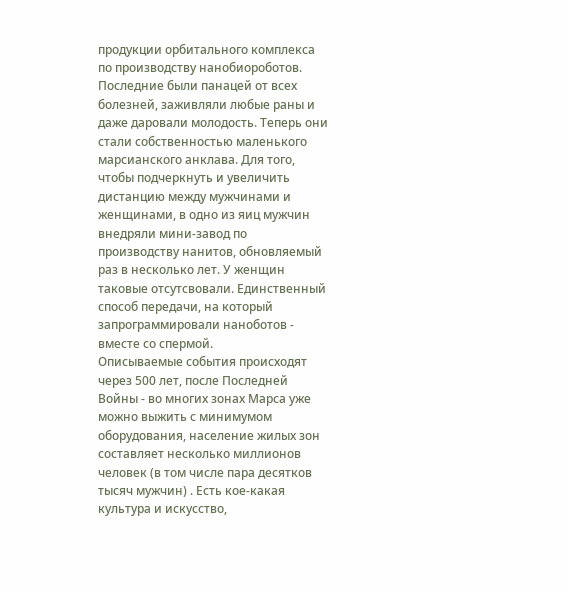продукции орбитального комплекса по производству нанобиороботов. Последние были панацей от всех болезней, заживляли любые раны и даже даровали молодость. Теперь они стали собственностью маленького марсианского анклава. Для того, чтобы подчеркнуть и увеличить дистанцию между мужчинами и женщинами, в одно из яиц мужчин внедряли мини-завод по производству нанитов, обновляемый раз в несколько лет. У женщин таковые отсутсвовали. Единственный способ передачи, на который запрограммировали наноботов - вместе со спермой.
Описываемые события происходят через 500 лет, после Последней Войны - во многих зонах Марса уже можно выжить с минимумом оборудования, население жилых зон составляет несколько миллионов человек (в том числе пара десятков тысяч мужчин) . Есть кое-какая культура и искусство,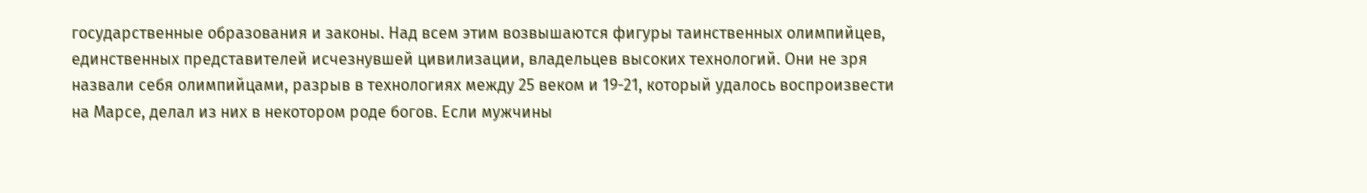государственные образования и законы. Над всем этим возвышаются фигуры таинственных олимпийцев, единственных представителей исчезнувшей цивилизации, владельцев высоких технологий. Они не зря назвали себя олимпийцами, разрыв в технологиях между 25 веком и 19-21, который удалось воспроизвести на Марсе, делал из них в некотором роде богов. Если мужчины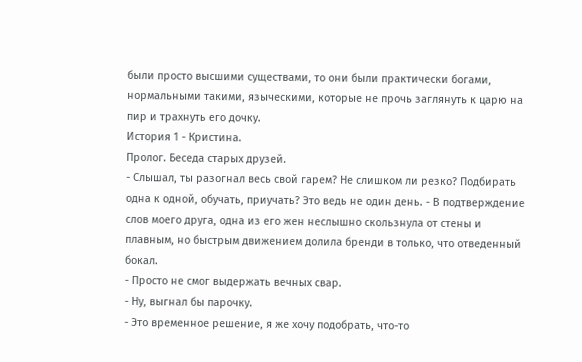были просто высшими существами, то они были практически богами, нормальными такими, языческими, которые не прочь заглянуть к царю на пир и трахнуть его дочку.
История 1 - Кристина.
Пролог. Беседа старых друзей.
- Слышал, ты разогнал весь свой гарем? Не слишком ли резко? Подбирать одна к одной, обучать, приучать? Это ведь не один день. - В подтверждение слов моего друга, одна из его жен неслышно скользнула от стены и плавным, но быстрым движением долила бренди в только, что отведенный бокал.
- Просто не смог выдержать вечных свар.
- Ну, выгнал бы парочку.
- Это временное решение, я же хочу подобрать, что-то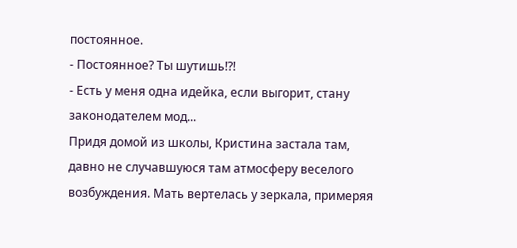постоянное.
- Постоянное? Ты шутишь!?!
- Есть у меня одна идейка, если выгорит, стану законодателем мод...
Придя домой из школы, Кристина застала там, давно не случавшуюся там атмосферу веселого возбуждения. Мать вертелась у зеркала, примеряя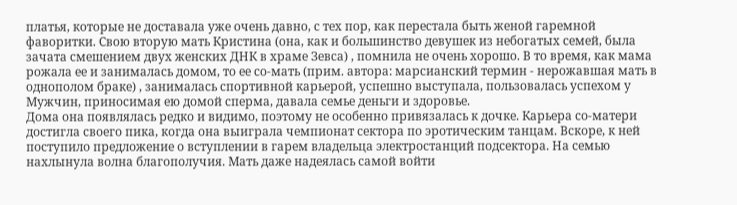платья, которые не доставала уже очень давно, с тех пор, как перестала быть женой гаремной фаворитки. Свою вторую мать Кристина (она, как и большинство девушек из небогатых семей, была зачата смешением двух женских ДНК в храме Зевса) , помнила не очень хорошо. В то время, как мама рожала ее и занималась домом, то ее со-мать (прим. автора: марсианский термин - нерожавшая мать в однополом браке) , занималась спортивной карьерой, успешно выступала, пользовалась успехом у Мужчин, приносимая ею домой сперма, давала семье деньги и здоровье.
Дома она появлялась редко и видимо, поэтому не особенно привязалась к дочке. Карьера со-матери достигла своего пика, когда она выиграла чемпионат сектора по эротическим танцам. Вскоре, к ней поступило предложение о вступлении в гарем владельца электростанций подсектора. На семью нахлынула волна благополучия. Мать даже надеялась самой войти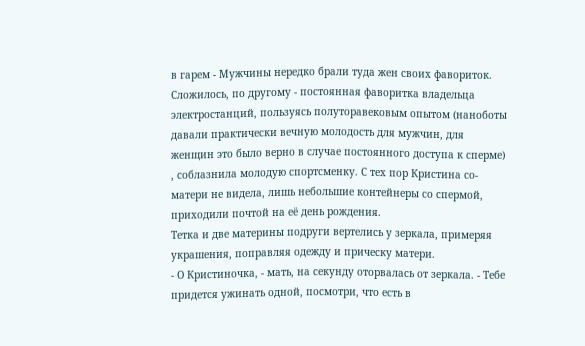в гарем - Мужчины нередко брали туда жен своих фавориток. Сложилось, по другому - постоянная фаворитка владельца электростанций, пользуясь полуторавековым опытом (наноботы давали практически вечную молодость для мужчин, для женщин это было верно в случае постоянного доступа к сперме) , соблазнила молодую спортсменку. С тех пор Кристина со-матери не видела, лишь небольшие контейнеры со спермой, приходили почтой на её день рождения.
Тетка и две материны подруги вертелись у зеркала, примеряя украшения, поправляя одежду и прическу матери.
- О Кристиночка, - мать, на секунду оторвалась от зеркала. - Тебе придется ужинать одной, посмотри, что есть в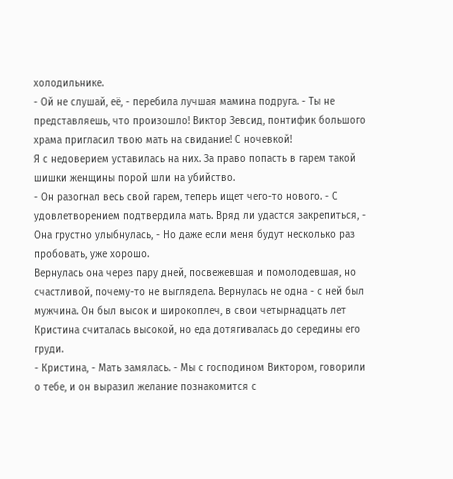холодильнике.
- Ой не слушай, её, - перебила лучшая мамина подруга. - Ты не представляешь, что произошло! Виктор Зевсид, понтифик большого храма пригласил твою мать на свидание! С ночевкой!
Я с недоверием уставилась на них. За право попасть в гарем такой шишки женщины порой шли на убийство.
- Он разогнал весь свой гарем, теперь ищет чего-то нового. - С удовлетворением подтвердила мать. Вряд ли удастся закрепиться, - Она грустно улыбнулась, - Но даже если меня будут несколько раз пробовать, уже хорошо.
Вернулась она через пару дней, посвежевшая и помолодевшая, но счастливой, почему-то не выглядела. Вернулась не одна - с ней был мужчина. Он был высок и широкоплеч, в свои четырнадцать лет Кристина считалась высокой, но еда дотягивалась до середины его груди.
- Кристина, - Мать замялась. - Мы с господином Виктором, говорили о тебе, и он выразил желание познакомится с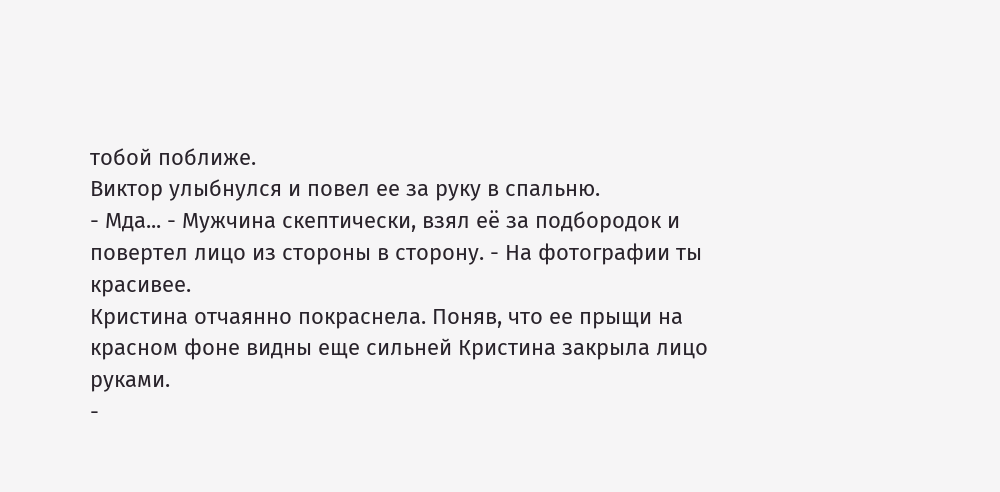тобой поближе.
Виктор улыбнулся и повел ее за руку в спальню.
- Мда... - Мужчина скептически, взял её за подбородок и повертел лицо из стороны в сторону. - На фотографии ты красивее.
Кристина отчаянно покраснела. Поняв, что ее прыщи на красном фоне видны еще сильней Кристина закрыла лицо руками.
-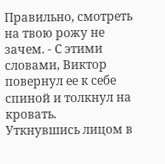Правильно, смотреть на твою рожу не зачем. - С этими словами, Виктор повернул ее к себе спиной и толкнул на кровать.
Уткнувшись лицом в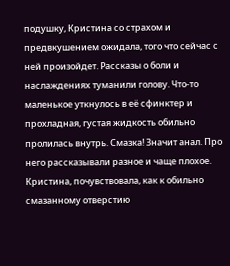подушку, Кристина со страхом и предвкушением ожидала, того что сейчас с ней произойдет. Рассказы о боли и наслаждениях туманили голову. Что-то маленькое уткнулось в её сфинктер и прохладная, густая жидкость обильно пролилась внутрь. Смазка! Значит анал. Про него рассказывали разное и чаще плохое. Кристина, почувствовала, как к обильно смазанному отверстию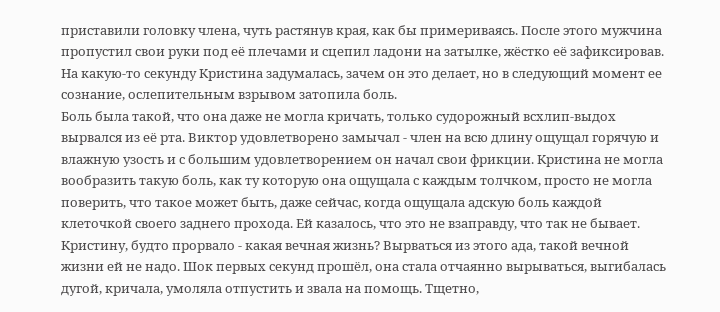приставили головку члена, чуть растянув края, как бы примериваясь. После этого мужчина пропустил свои руки под её плечами и сцепил ладони на затылке, жёстко её зафиксировав. На какую-то секунду Кристина задумалась, зачем он это делает, но в следующий момент ее сознание, ослепительным взрывом затопила боль.
Боль была такой, что она даже не могла кричать, только судорожный всхлип-выдох вырвался из её рта. Виктор удовлетворено замычал - член на всю длину ощущал горячую и влажную узость и с большим удовлетворением он начал свои фрикции. Кристина не могла вообразить такую боль, как ту которую она ощущала с каждым толчком, просто не могла поверить, что такое может быть, даже сейчас, когда ощущала адскую боль каждой клеточкой своего заднего прохода. Ей казалось, что это не взаправду, что так не бывает. Кристину, будто прорвало - какая вечная жизнь? Вырваться из этого ада, такой вечной жизни ей не надо. Шок первых секунд прошёл, она стала отчаянно вырываться, выгибалась дугой, кричала, умоляла отпустить и звала на помощь. Тщетно,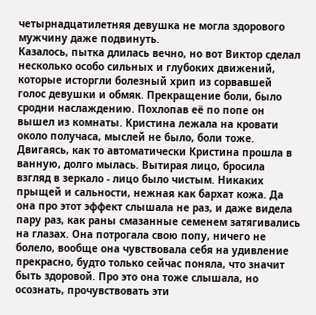четырнадцатилетняя девушка не могла здорового мужчину даже подвинуть.
Казалось, пытка длилась вечно, но вот Виктор сделал несколько особо сильных и глубоких движений, которые исторгли болезный хрип из сорвавшей голос девушки и обмяк. Прекращение боли, было сродни наслаждению. Похлопав её по попе он вышел из комнаты. Кристина лежала на кровати около получаса, мыслей не было, боли тоже. Двигаясь, как то автоматически Кристина прошла в ванную, долго мылась. Вытирая лицо, бросила взгляд в зеркало - лицо было чистым. Никаких прыщей и сальности, нежная как бархат кожа. Да она про этот эффект слышала не раз, и даже видела пару раз, как раны смазанные семенем затягивались на глазах. Она потрогала свою попу, ничего не болело, вообще она чувствовала себя на удивление прекрасно, будто только сейчас поняла, что значит быть здоровой. Про это она тоже слышала, но осознать, прочувствовать эти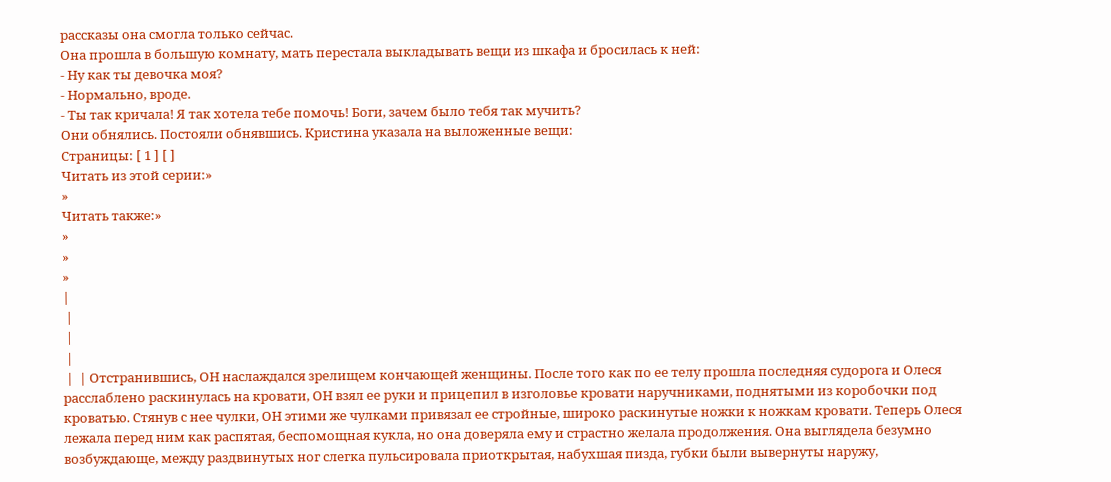рассказы она смогла только сейчас.
Она прошла в большую комнату, мать перестала выкладывать вещи из шкафа и бросилась к ней:
- Ну как ты девочка моя?
- Нормально, вроде.
- Ты так кричала! Я так хотела тебе помочь! Боги, зачем было тебя так мучить?
Они обнялись. Постояли обнявшись. Кристина указала на выложенные вещи:
Страницы: [ 1 ] [ ]
Читать из этой серии:»
»
Читать также:»
»
»
»
|
 |
 |
 |
 |  | Отстранившись, ОН наслаждался зрелищем кончающей женщины. После того как по ее телу прошла последняя судорога и Олеся расслаблено раскинулась на кровати, ОН взял ее руки и прицепил в изголовье кровати наручниками, поднятыми из коробочки под кроватью. Стянув с нее чулки, ОН этими же чулками привязал ее стройные, широко раскинутые ножки к ножкам кровати. Теперь Олеся лежала перед ним как распятая, беспомощная кукла, но она доверяла ему и страстно желала продолжения. Она выглядела безумно возбуждающе, между раздвинутых ног слегка пульсировала приоткрытая, набухшая пизда, губки были вывернуты наружу,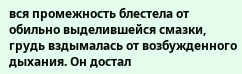вся промежность блестела от обильно выделившейся смазки, грудь вздымалась от возбужденного дыхания. Он достал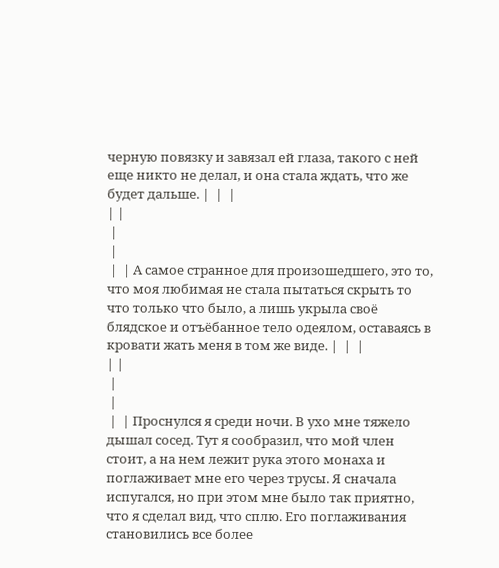черную повязку и завязал ей глаза, такого с ней еще никто не делал, и она стала ждать, что же будет дальше. |  |  |
| |
 |
 |
 |  | А самое странное для произошедшего, это то, что моя любимая не стала пытаться скрыть то что только что было, а лишь укрыла своё блядское и отъёбанное тело одеялом, оставаясь в кровати жать меня в том же виде. |  |  |
| |
 |
 |
 |  | Проснулся я среди ночи. В ухо мне тяжело дышал сосед. Тут я сообразил, что мой член стоит, а на нем лежит рука этого монаха и поглаживает мне его через трусы. Я сначала испугался, но при этом мне было так приятно, что я сделал вид, что сплю. Его поглаживания становились все более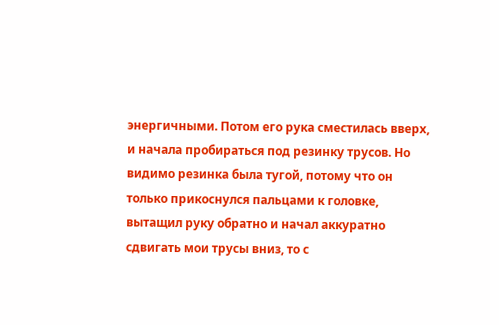энергичными. Потом его рука сместилась вверх, и начала пробираться под резинку трусов. Но видимо резинка была тугой, потому что он только прикоснулся пальцами к головке, вытащил руку обратно и начал аккуратно сдвигать мои трусы вниз, то с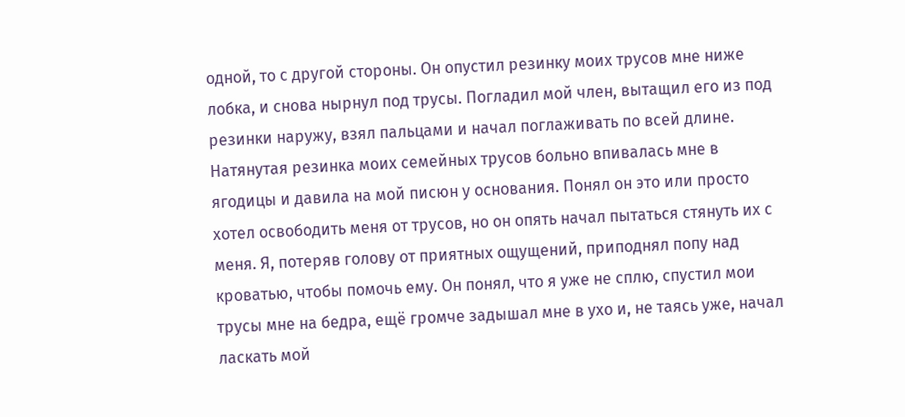одной, то с другой стороны. Он опустил резинку моих трусов мне ниже лобка, и снова нырнул под трусы. Погладил мой член, вытащил его из под резинки наружу, взял пальцами и начал поглаживать по всей длине. Натянутая резинка моих семейных трусов больно впивалась мне в ягодицы и давила на мой писюн у основания. Понял он это или просто хотел освободить меня от трусов, но он опять начал пытаться стянуть их с меня. Я, потеряв голову от приятных ощущений, приподнял попу над кроватью, чтобы помочь ему. Он понял, что я уже не сплю, спустил мои трусы мне на бедра, ещё громче задышал мне в ухо и, не таясь уже, начал ласкать мой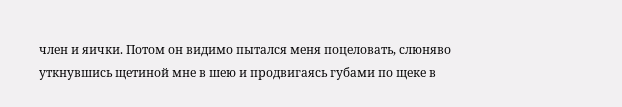член и яички. Потом он видимо пытался меня поцеловать, слюняво уткнувшись щетиной мне в шею и продвигаясь губами по щеке в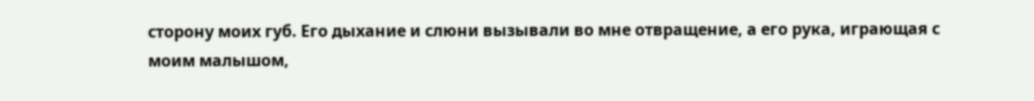сторону моих губ. Его дыхание и слюни вызывали во мне отвращение, а его рука, играющая с моим малышом,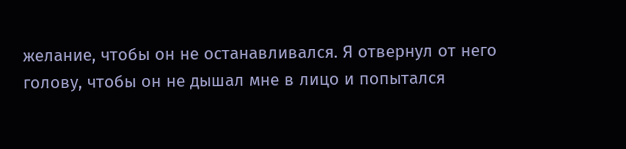желание, чтобы он не останавливался. Я отвернул от него голову, чтобы он не дышал мне в лицо и попытался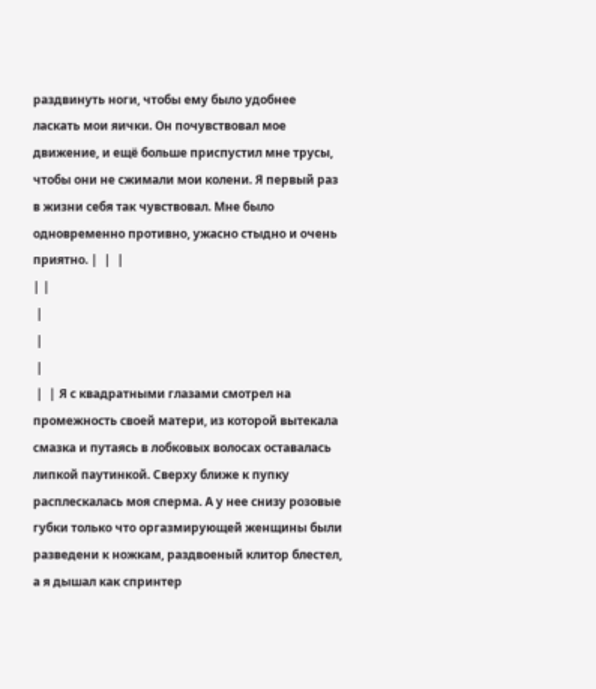раздвинуть ноги, чтобы ему было удобнее ласкать мои яички. Он почувствовал мое движение, и ещё больше приспустил мне трусы, чтобы они не сжимали мои колени. Я первый раз в жизни себя так чувствовал. Мне было одновременно противно, ужасно стыдно и очень приятно. |  |  |
| |
 |
 |
 |
 |  | Я с квадратными глазами смотрел на промежность своей матери, из которой вытекала смазка и путаясь в лобковых волосах оставалась липкой паутинкой. Сверху ближе к пупку расплескалась моя сперма. А у нее снизу розовые губки только что оргазмирующей женщины были разведени к ножкам, раздвоеный клитор блестел, а я дышал как спринтер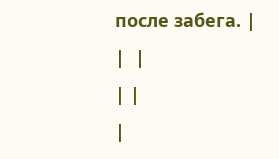после забега. |  |  |
| |
|